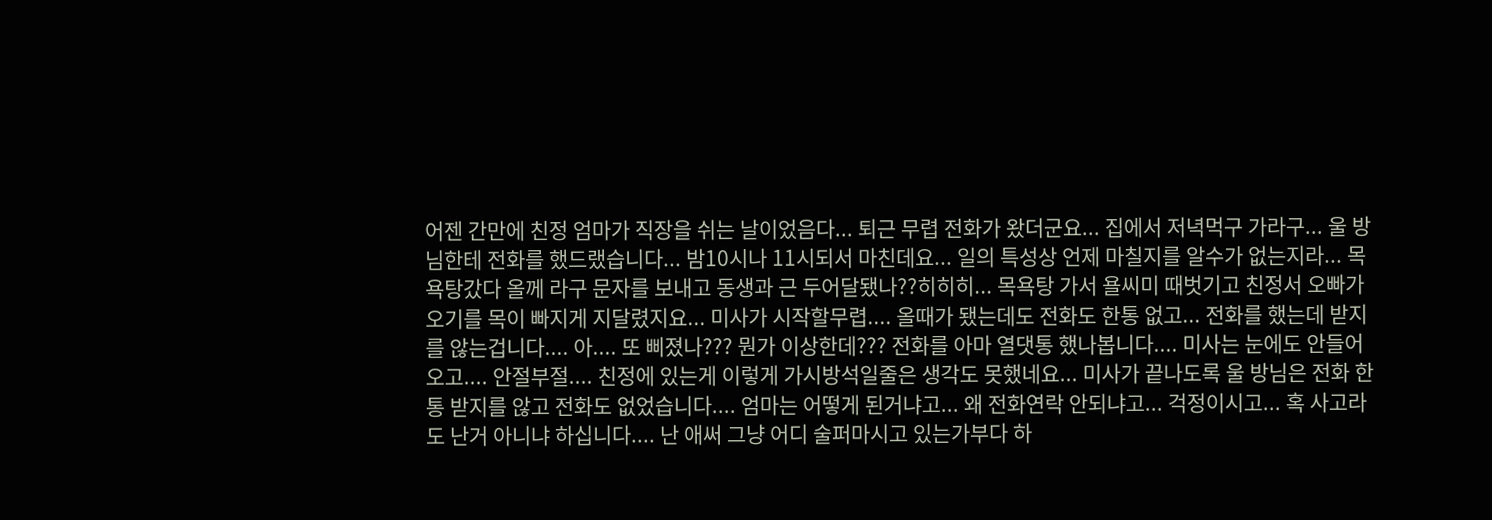어젠 간만에 친정 엄마가 직장을 쉬는 날이었음다... 퇴근 무렵 전화가 왔더군요... 집에서 저녁먹구 가라구... 울 방님한테 전화를 했드랬습니다... 밤10시나 11시되서 마친데요... 일의 특성상 언제 마칠지를 알수가 없는지라... 목욕탕갔다 올께 라구 문자를 보내고 동생과 근 두어달됐나??히히히... 목욕탕 가서 욜씨미 때벗기고 친정서 오빠가 오기를 목이 빠지게 지달렸지요... 미사가 시작할무렵.... 올때가 됐는데도 전화도 한통 없고... 전화를 했는데 받지를 않는겁니다.... 아.... 또 삐졌나??? 뭔가 이상한데??? 전화를 아마 열댓통 했나봅니다.... 미사는 눈에도 안들어오고.... 안절부절.... 친정에 있는게 이렇게 가시방석일줄은 생각도 못했네요... 미사가 끝나도록 울 방님은 전화 한통 받지를 않고 전화도 없었습니다.... 엄마는 어떻게 된거냐고... 왜 전화연락 안되냐고... 걱정이시고... 혹 사고라도 난거 아니냐 하십니다.... 난 애써 그냥 어디 술퍼마시고 있는가부다 하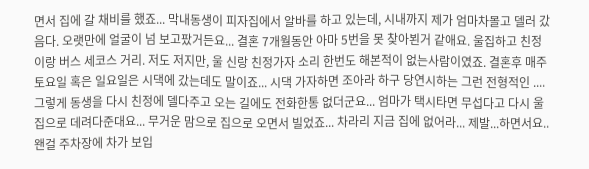면서 집에 갈 채비를 했죠... 막내동생이 피자집에서 알바를 하고 있는데, 시내까지 제가 엄마차몰고 델러 갔음다. 오랫만에 얼굴이 넘 보고팠거든요... 결혼 7개월동안 아마 5번을 못 찾아뵌거 같애요. 울집하고 친정이랑 버스 세코스 거리. 저도 저지만, 울 신랑 친정가자 소리 한번도 해본적이 없는사람이였죠. 결혼후 매주 토요일 혹은 일요일은 시댁에 갔는데도 말이죠... 시댁 가자하면 조아라 하구 당연시하는 그런 전형적인 .... 그렇게 동생을 다시 친정에 델다주고 오는 길에도 전화한통 없더군요... 엄마가 택시타면 무섭다고 다시 울집으로 데려다준대요... 무거운 맘으로 집으로 오면서 빌었죠... 차라리 지금 집에 없어라... 제발...하면서요.. 왠걸 주차장에 차가 보입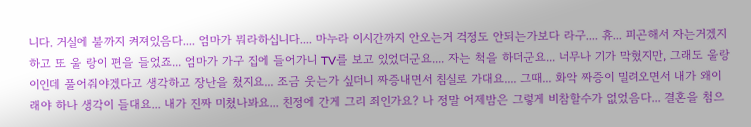니다. 거실에 불까지 켜져있음다.... 엄마가 뭐라하십니다.... 마누라 이시간까지 안오는거 걱정도 안되는가보다 라구.... 휴... 피곤해서 자는거겠지하고 또 울 랑이 편을 들었죠... 엄마가 가구 집에 들어가니 TV를 보고 있었더군요.... 자는 척을 하더군요... 너무나 기가 막혔지만, 그래도 울랑이인데 풀어줘야겠다고 생각하고 장난을 쳤지요... 조금 웃는가 싶더니 짜증내면서 침실로 가대요.... 그때... 화악 짜증이 밀려오면서 내가 왜이래야 하나 생각이 들대요... 내가 진짜 미쳤나봐요... 친정에 간게 그리 죄인가요? 나 정말 어제밤은 그렇게 비참할수가 없었음다... 결혼을 첨으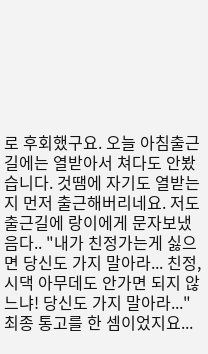로 후회했구요. 오늘 아침출근길에는 열받아서 쳐다도 안봤습니다. 것땜에 자기도 열받는지 먼저 출근해버리네요. 저도 출근길에 랑이에게 문자보냈음다.. "내가 친정가는게 싫으면 당신도 가지 말아라... 친정, 시댁 아무데도 안가면 되지 않느냐! 당신도 가지 말아라..." 최종 통고를 한 셈이었지요...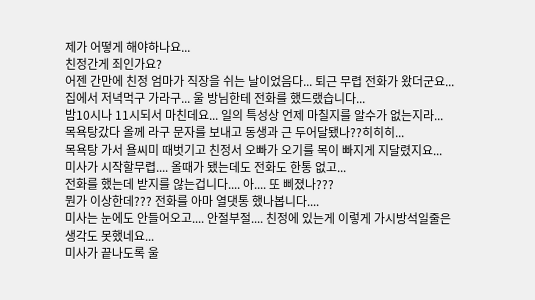제가 어떻게 해야하나요...
친정간게 죄인가요?
어젠 간만에 친정 엄마가 직장을 쉬는 날이었음다... 퇴근 무렵 전화가 왔더군요...
집에서 저녁먹구 가라구... 울 방님한테 전화를 했드랬습니다...
밤10시나 11시되서 마친데요... 일의 특성상 언제 마칠지를 알수가 없는지라...
목욕탕갔다 올께 라구 문자를 보내고 동생과 근 두어달됐나??히히히...
목욕탕 가서 욜씨미 때벗기고 친정서 오빠가 오기를 목이 빠지게 지달렸지요...
미사가 시작할무렵.... 올때가 됐는데도 전화도 한통 없고...
전화를 했는데 받지를 않는겁니다.... 아.... 또 삐졌나???
뭔가 이상한데??? 전화를 아마 열댓통 했나봅니다....
미사는 눈에도 안들어오고.... 안절부절.... 친정에 있는게 이렇게 가시방석일줄은
생각도 못했네요...
미사가 끝나도록 울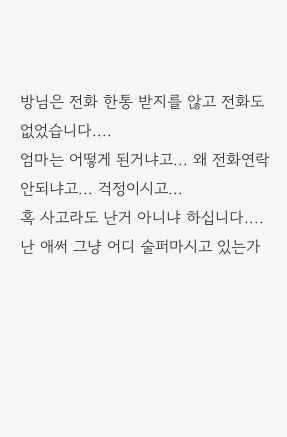방님은 전화 한통 받지를 않고 전화도 없었습니다....
엄마는 어떻게 된거냐고... 왜 전화연락 안되냐고... 걱정이시고...
혹 사고라도 난거 아니냐 하십니다....
난 애써 그냥 어디 술퍼마시고 있는가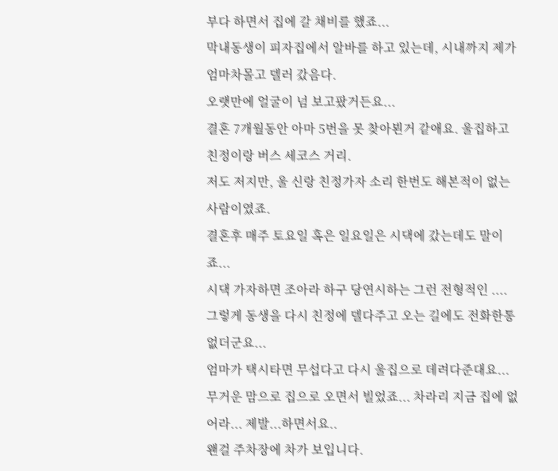부다 하면서 집에 갈 채비를 했죠...
막내동생이 피자집에서 알바를 하고 있는데, 시내까지 제가 엄마차몰고 델러 갔음다.
오랫만에 얼굴이 넘 보고팠거든요...
결혼 7개월동안 아마 5번을 못 찾아뵌거 같애요. 울집하고 친정이랑 버스 세코스 거리.
저도 저지만, 울 신랑 친정가자 소리 한번도 해본적이 없는사람이였죠.
결혼후 매주 토요일 혹은 일요일은 시댁에 갔는데도 말이죠...
시댁 가자하면 조아라 하구 당연시하는 그런 전형적인 ....
그렇게 동생을 다시 친정에 델다주고 오는 길에도 전화한통 없더군요...
엄마가 택시타면 무섭다고 다시 울집으로 데려다준대요...
무거운 맘으로 집으로 오면서 빌었죠... 차라리 지금 집에 없어라... 제발...하면서요..
왠걸 주차장에 차가 보입니다.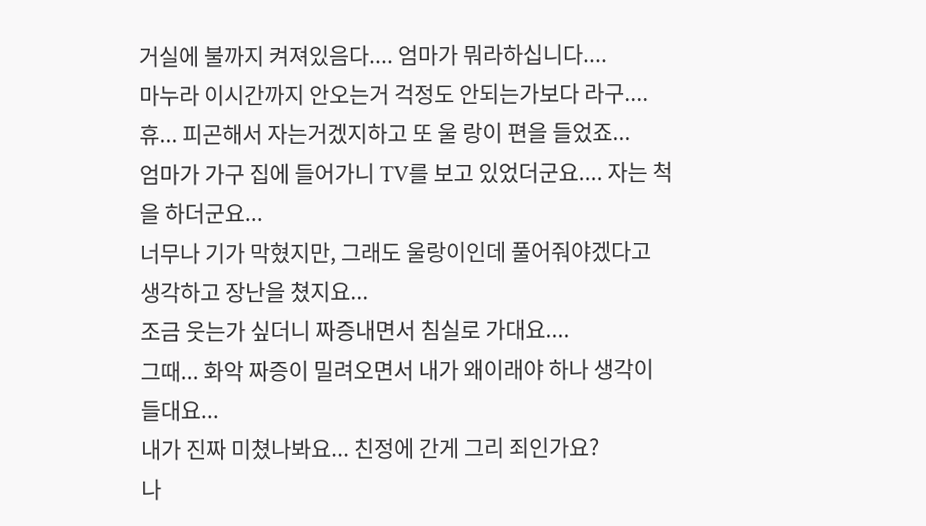거실에 불까지 켜져있음다.... 엄마가 뭐라하십니다....
마누라 이시간까지 안오는거 걱정도 안되는가보다 라구....
휴... 피곤해서 자는거겠지하고 또 울 랑이 편을 들었죠...
엄마가 가구 집에 들어가니 TV를 보고 있었더군요.... 자는 척을 하더군요...
너무나 기가 막혔지만, 그래도 울랑이인데 풀어줘야겠다고 생각하고 장난을 쳤지요...
조금 웃는가 싶더니 짜증내면서 침실로 가대요....
그때... 화악 짜증이 밀려오면서 내가 왜이래야 하나 생각이 들대요...
내가 진짜 미쳤나봐요... 친정에 간게 그리 죄인가요?
나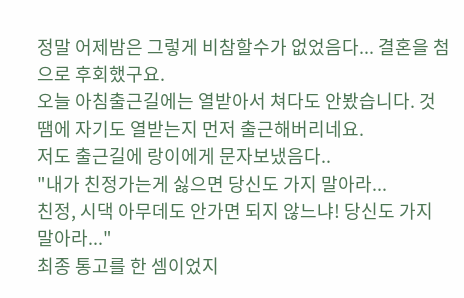정말 어제밤은 그렇게 비참할수가 없었음다... 결혼을 첨으로 후회했구요.
오늘 아침출근길에는 열받아서 쳐다도 안봤습니다. 것땜에 자기도 열받는지 먼저 출근해버리네요.
저도 출근길에 랑이에게 문자보냈음다..
"내가 친정가는게 싫으면 당신도 가지 말아라...
친정, 시댁 아무데도 안가면 되지 않느냐! 당신도 가지 말아라..."
최종 통고를 한 셈이었지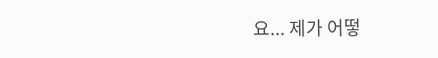요... 제가 어떻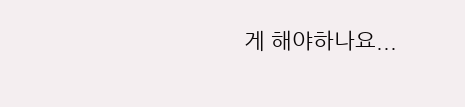게 해야하나요...